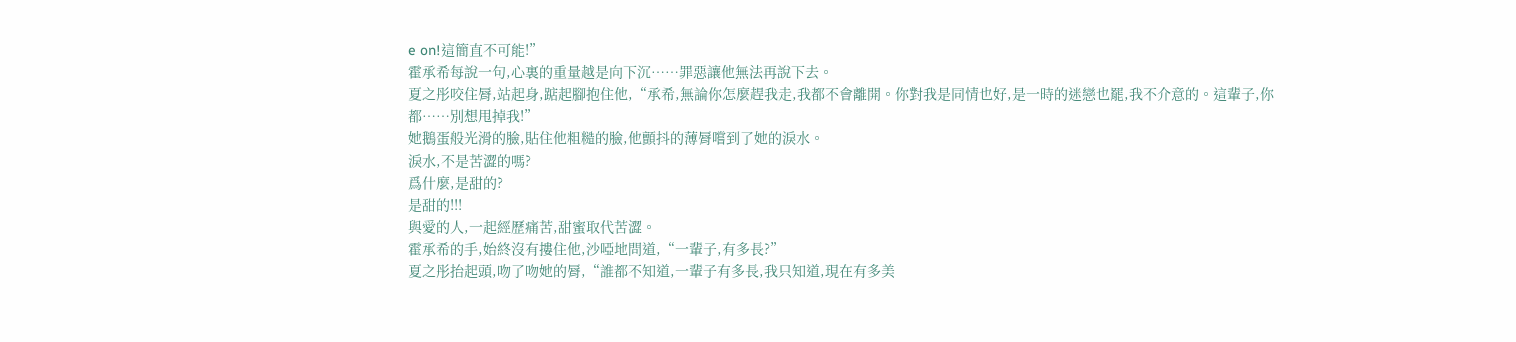e on!這簡直不可能!”
霍承希每說一句,心裏的重量越是向下沉……罪惡讓他無法再說下去。
夏之彤咬住脣,站起身,踮起腳抱住他,“承希,無論你怎麼趕我走,我都不會離開。你對我是同情也好,是一時的迷戀也罷,我不介意的。這輩子,你都……別想甩掉我!”
她鵝蛋般光滑的臉,貼住他粗糙的臉,他顫抖的薄脣嚐到了她的淚水。
淚水,不是苦澀的嗎?
爲什麼,是甜的?
是甜的!!!
與愛的人,一起經歷痛苦,甜蜜取代苦澀。
霍承希的手,始終沒有摟住他,沙啞地問道,“一輩子,有多長?”
夏之彤抬起頭,吻了吻她的脣,“誰都不知道,一輩子有多長,我只知道,現在有多美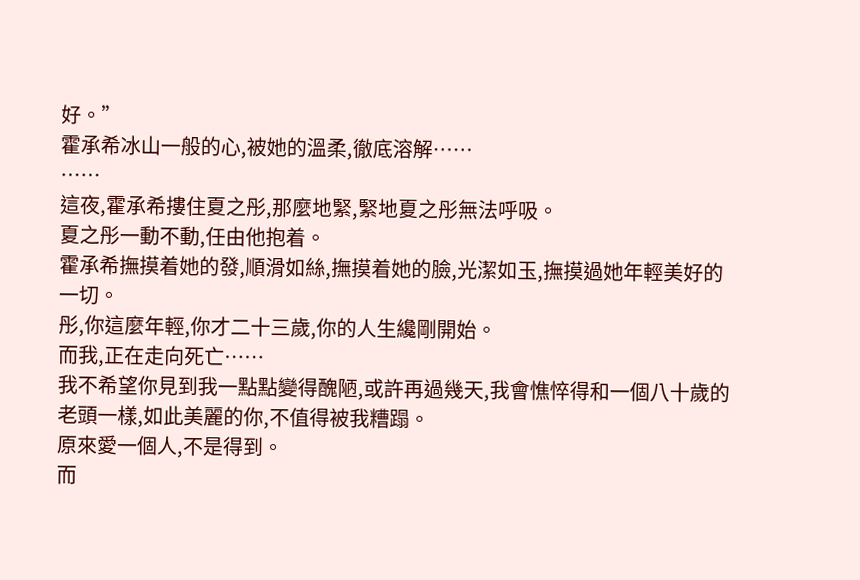好。”
霍承希冰山一般的心,被她的溫柔,徹底溶解……
……
這夜,霍承希摟住夏之彤,那麼地緊,緊地夏之彤無法呼吸。
夏之彤一動不動,任由他抱着。
霍承希撫摸着她的發,順滑如絲,撫摸着她的臉,光潔如玉,撫摸過她年輕美好的一切。
彤,你這麼年輕,你才二十三歲,你的人生纔剛開始。
而我,正在走向死亡……
我不希望你見到我一點點變得醜陋,或許再過幾天,我會憔悴得和一個八十歲的老頭一樣,如此美麗的你,不值得被我糟蹋。
原來愛一個人,不是得到。
而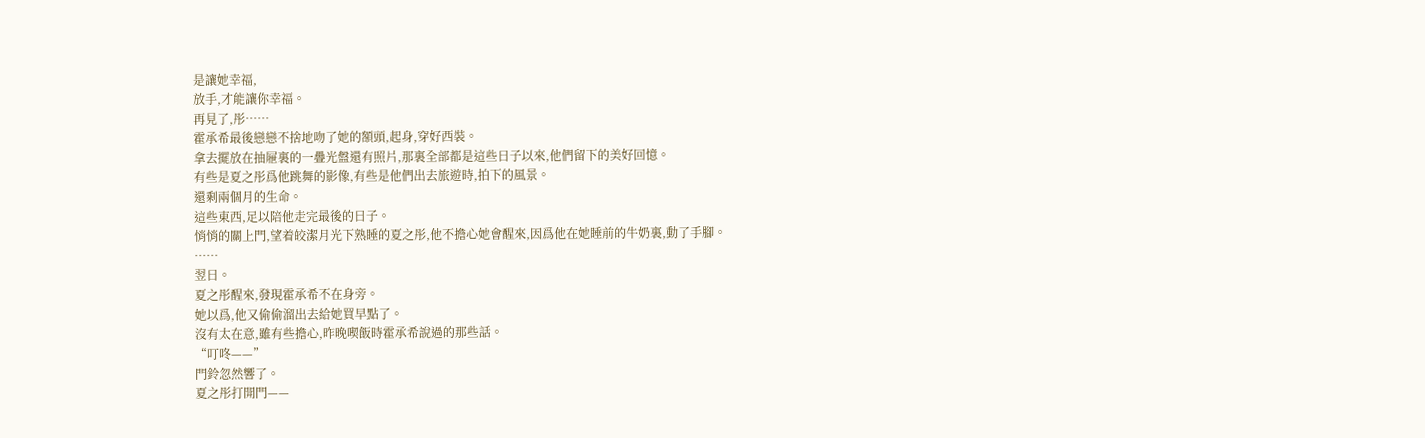是讓她幸福,
放手,才能讓你幸福。
再見了,彤……
霍承希最後戀戀不捨地吻了她的額頭,起身,穿好西裝。
拿去擺放在抽屜裏的一疊光盤還有照片,那裏全部都是這些日子以來,他們留下的美好回憶。
有些是夏之彤爲他跳舞的影像,有些是他們出去旅遊時,拍下的風景。
還剩兩個月的生命。
這些東西,足以陪他走完最後的日子。
悄悄的關上門,望着皎潔月光下熟睡的夏之彤,他不擔心她會醒來,因爲他在她睡前的牛奶裏,動了手腳。
……
翌日。
夏之彤醒來,發現霍承希不在身旁。
她以爲,他又偷偷溜出去給她買早點了。
沒有太在意,雖有些擔心,昨晚喫飯時霍承希說過的那些話。
“叮咚——”
門鈴忽然響了。
夏之彤打開門——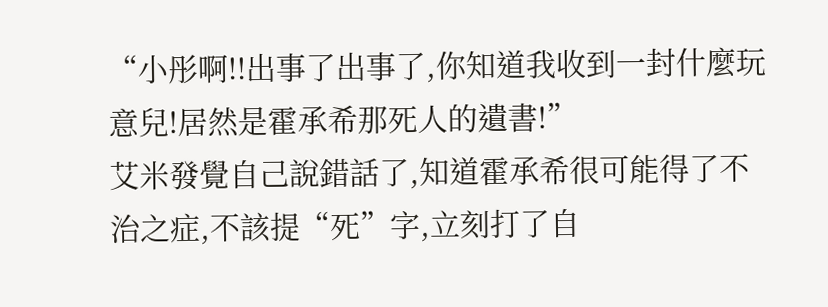“小彤啊!!出事了出事了,你知道我收到一封什麼玩意兒!居然是霍承希那死人的遺書!”
艾米發覺自己說錯話了,知道霍承希很可能得了不治之症,不該提“死”字,立刻打了自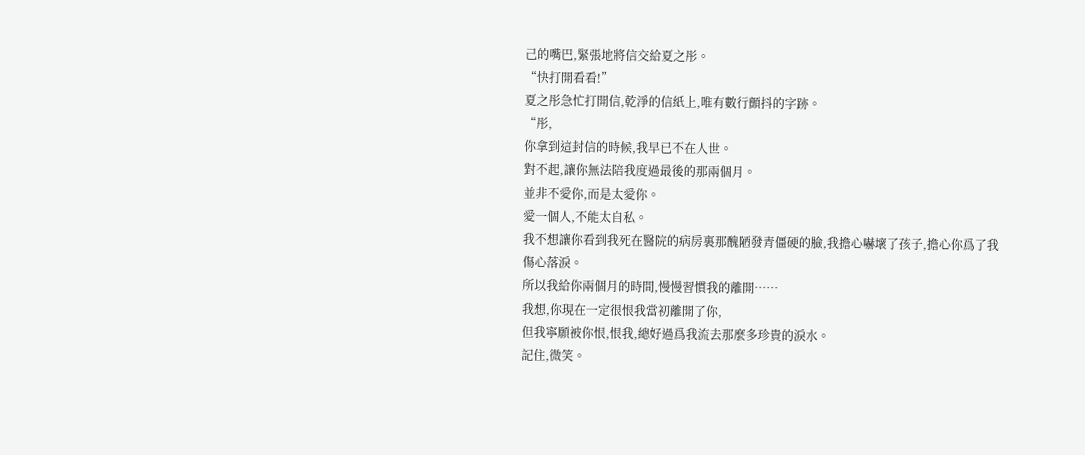己的嘴巴,緊張地將信交給夏之彤。
“快打開看看!”
夏之彤急忙打開信,乾淨的信紙上,唯有數行顫抖的字跡。
“彤,
你拿到這封信的時候,我早已不在人世。
對不起,讓你無法陪我度過最後的那兩個月。
並非不愛你,而是太愛你。
愛一個人,不能太自私。
我不想讓你看到我死在醫院的病房裏那醜陋發青僵硬的臉,我擔心嚇壞了孩子,擔心你爲了我傷心落淚。
所以我給你兩個月的時間,慢慢習慣我的離開……
我想,你現在一定很恨我當初離開了你,
但我寧願被你恨,恨我,總好過爲我流去那麼多珍貴的淚水。
記住,微笑。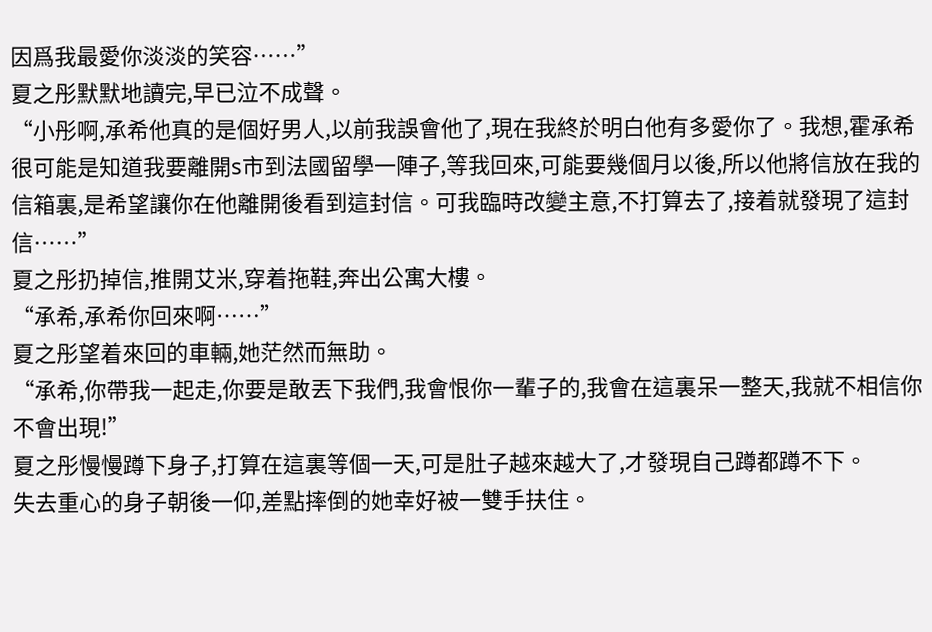因爲我最愛你淡淡的笑容……”
夏之彤默默地讀完,早已泣不成聲。
“小彤啊,承希他真的是個好男人,以前我誤會他了,現在我終於明白他有多愛你了。我想,霍承希很可能是知道我要離開s市到法國留學一陣子,等我回來,可能要幾個月以後,所以他將信放在我的信箱裏,是希望讓你在他離開後看到這封信。可我臨時改變主意,不打算去了,接着就發現了這封信……”
夏之彤扔掉信,推開艾米,穿着拖鞋,奔出公寓大樓。
“承希,承希你回來啊……”
夏之彤望着來回的車輛,她茫然而無助。
“承希,你帶我一起走,你要是敢丟下我們,我會恨你一輩子的,我會在這裏呆一整天,我就不相信你不會出現!”
夏之彤慢慢蹲下身子,打算在這裏等個一天,可是肚子越來越大了,才發現自己蹲都蹲不下。
失去重心的身子朝後一仰,差點摔倒的她幸好被一雙手扶住。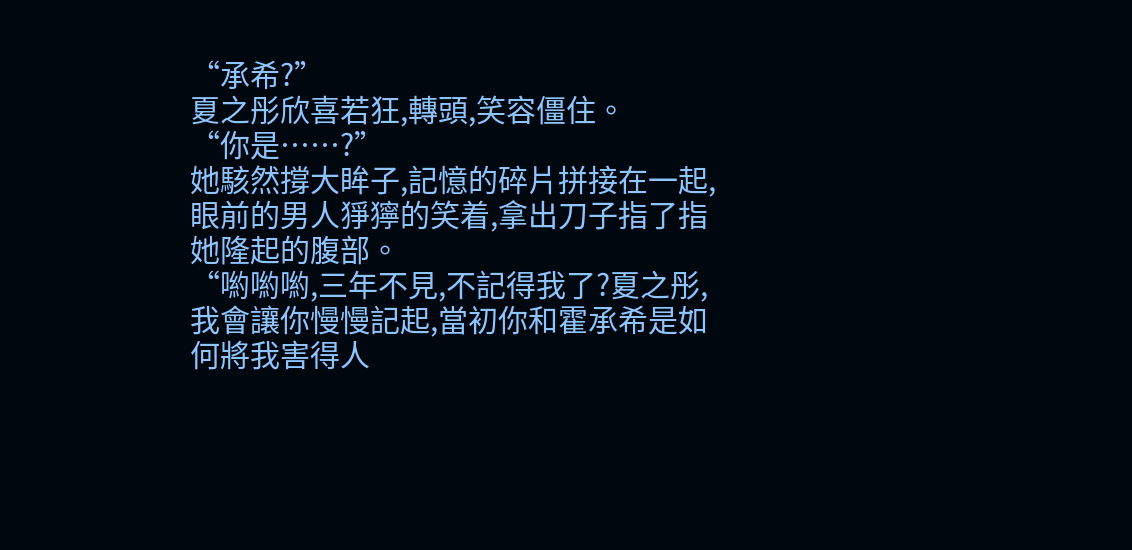“承希?”
夏之彤欣喜若狂,轉頭,笑容僵住。
“你是……?”
她駭然撐大眸子,記憶的碎片拼接在一起,眼前的男人猙獰的笑着,拿出刀子指了指她隆起的腹部。
“喲喲喲,三年不見,不記得我了?夏之彤,我會讓你慢慢記起,當初你和霍承希是如何將我害得人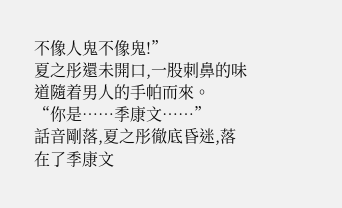不像人鬼不像鬼!”
夏之彤還未開口,一股刺鼻的味道隨着男人的手帕而來。
“你是……季康文……”
話音剛落,夏之彤徹底昏迷,落在了季康文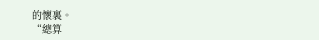的懷裏。
“總算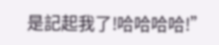是記起我了!哈哈哈哈!”